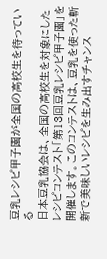豆乳レシピ甲子園が全国の高校生を待っている
日本豆乳協会は、全国の高校生を対象にしたレシピコンテスト「第13回豆乳レシピ甲子園」を開催します。このコンテストは、豆乳を使った斬新で美味しいレシピを生み出すチャンス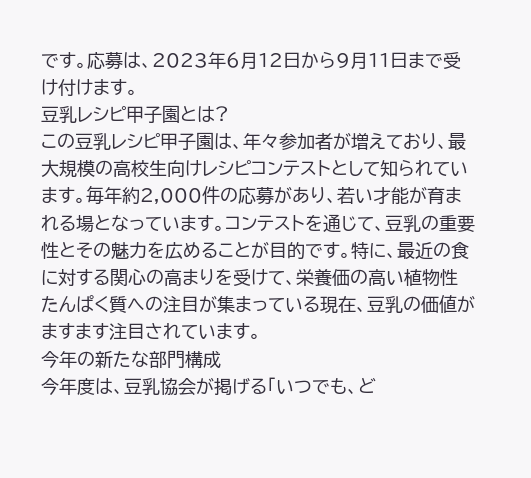です。応募は、2023年6月12日から9月11日まで受け付けます。
豆乳レシピ甲子園とは?
この豆乳レシピ甲子園は、年々参加者が増えており、最大規模の高校生向けレシピコンテストとして知られています。毎年約2,000件の応募があり、若い才能が育まれる場となっています。コンテストを通じて、豆乳の重要性とその魅力を広めることが目的です。特に、最近の食に対する関心の高まりを受けて、栄養価の高い植物性たんぱく質への注目が集まっている現在、豆乳の価値がますます注目されています。
今年の新たな部門構成
今年度は、豆乳協会が掲げる「いつでも、ど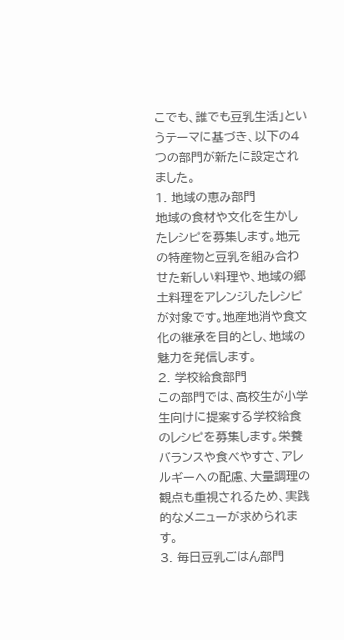こでも、誰でも豆乳生活」というテーマに基づき、以下の4つの部門が新たに設定されました。
1. 地域の恵み部門
地域の食材や文化を生かしたレシピを募集します。地元の特産物と豆乳を組み合わせた新しい料理や、地域の郷土料理をアレンジしたレシピが対象です。地産地消や食文化の継承を目的とし、地域の魅力を発信します。
2. 学校給食部門
この部門では、高校生が小学生向けに提案する学校給食のレシピを募集します。栄養バランスや食べやすさ、アレルギーへの配慮、大量調理の観点も重視されるため、実践的なメニューが求められます。
3. 毎日豆乳ごはん部門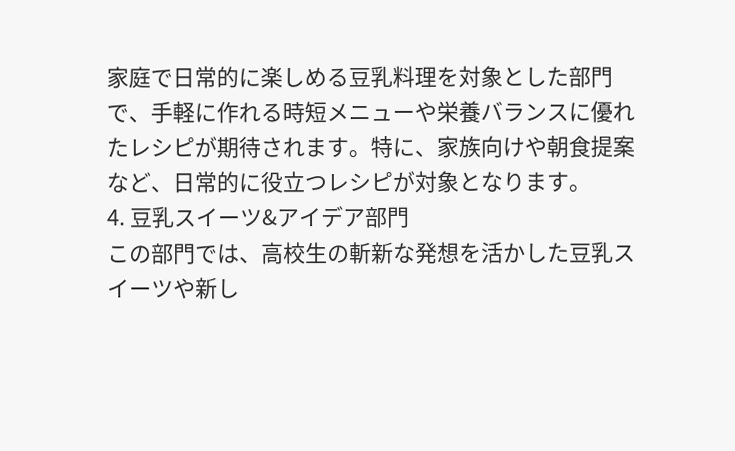家庭で日常的に楽しめる豆乳料理を対象とした部門で、手軽に作れる時短メニューや栄養バランスに優れたレシピが期待されます。特に、家族向けや朝食提案など、日常的に役立つレシピが対象となります。
4. 豆乳スイーツ&アイデア部門
この部門では、高校生の斬新な発想を活かした豆乳スイーツや新し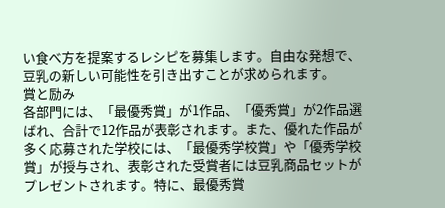い食べ方を提案するレシピを募集します。自由な発想で、豆乳の新しい可能性を引き出すことが求められます。
賞と励み
各部門には、「最優秀賞」が1作品、「優秀賞」が2作品選ばれ、合計で12作品が表彰されます。また、優れた作品が多く応募された学校には、「最優秀学校賞」や「優秀学校賞」が授与され、表彰された受賞者には豆乳商品セットがプレゼントされます。特に、最優秀賞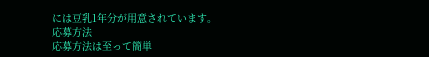には豆乳1年分が用意されています。
応募方法
応募方法は至って簡単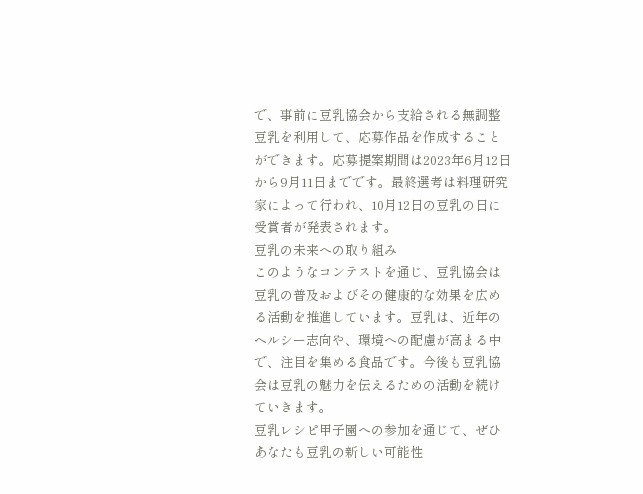で、事前に豆乳協会から支給される無調整豆乳を利用して、応募作品を作成することができます。応募提案期間は2023年6月12日から9月11日までです。最終選考は料理研究家によって行われ、10月12日の豆乳の日に受賞者が発表されます。
豆乳の未来への取り組み
このようなコンテストを通じ、豆乳協会は豆乳の普及およびその健康的な効果を広める活動を推進しています。豆乳は、近年のヘルシー志向や、環境への配慮が高まる中で、注目を集める食品です。今後も豆乳協会は豆乳の魅力を伝えるための活動を続けていきます。
豆乳レシピ甲子園への参加を通じて、ぜひあなたも豆乳の新しい可能性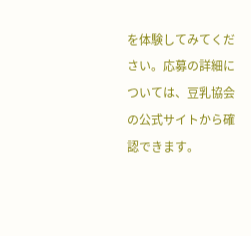を体験してみてください。応募の詳細については、豆乳協会の公式サイトから確認できます。